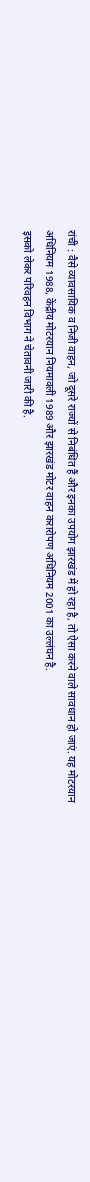रांची : वैसे व्यावसायिक व निजी वाहन, जो दूसरे राज्यों से निबंधित हैं और इनका उपयोग झारखंड में हो रहा है, तो ऐसा करने वाले सावधान हो जाएं. यह मोटरयान अधिनियम 1988, केंद्रीय मोटरयान नियमावली 1989 और झारखंड मोटर वाहन करारोपण अधिनियम 2001 का उल्लंघन है.
इसको लेकर परिवहन विभाग ने चेतावनी जारी की है.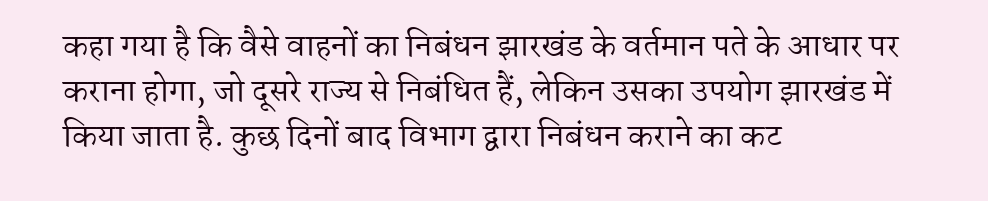कहा गया है कि वैसे वाहनों का निबंधन झारखंड के वर्तमान पते के आधार पर कराना होगा, जो दूसरे राज्य से निबंधित हैं, लेकिन उसका उपयोग झारखंड में किया जाता है. कुछ दिनों बाद विभाग द्वारा निबंधन कराने का कट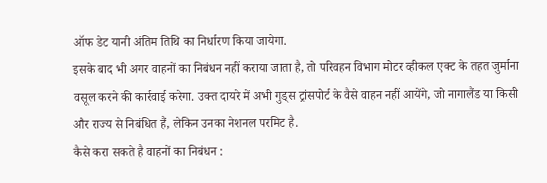ऑफ डेट यानी अंतिम तिथि का निर्धारण किया जायेगा.
इसके बाद भी अगर वाहनों का निबंधन नहीं कराया जाता है, तो परिवहन विभाग मोटर व्हीकल एक्ट के तहत जुर्माना वसूल करने की कार्रवाई करेगा. उक्त दायरे में अभी गुड्स ट्रांसपोर्ट के वैसे वाहन नहीं आयेंगे, जो नागालैंड या किसी और राज्य से निबंधित हैं, लेकिन उनका नेशनल परमिट है.
कैसे करा सकते है वाहनों का निबंधन :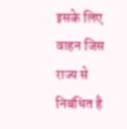इसके लिए वाहन जिस राज्य से निबंधित है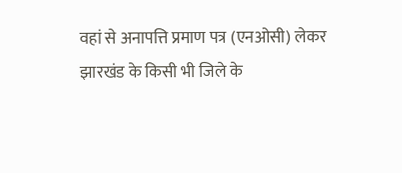वहां से अनापत्ति प्रमाण पत्र (एनओसी) लेकर झारखंड के किसी भी जिले के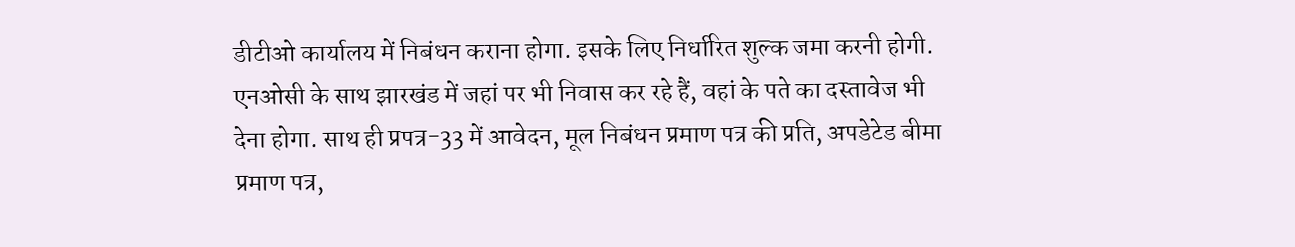डीटीओ कार्यालय में निबंधन कराना होगा. इसके लिए निर्धारित शुल्क जमा करनी होगी.
एनओसी के साथ झारखंड में जहां पर भी निवास कर रहे हैं, वहां के पते का दस्तावेज भी देना होगा. साथ ही प्रपत्र-33 में आवेदन, मूल निबंधन प्रमाण पत्र की प्रति, अपडेटेड बीमा प्रमाण पत्र,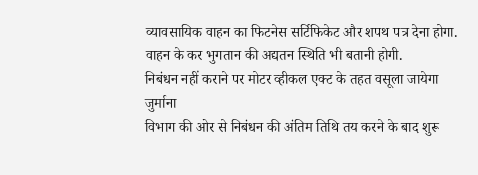व्यावसायिक वाहन का फिटनेस सर्टिफिकेट और शपथ पत्र देना होगा. वाहन के कर भुगतान की अद्यतन स्थिति भी बतानी होगी.
निबंधन नहीं कराने पर मोटर व्हीकल एक्ट के तहत वसूला जायेगा जुर्माना
विभाग की ओर से निबंधन की अंतिम तिथि तय करने के बाद शुरू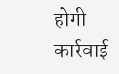होगी कार्रवाई